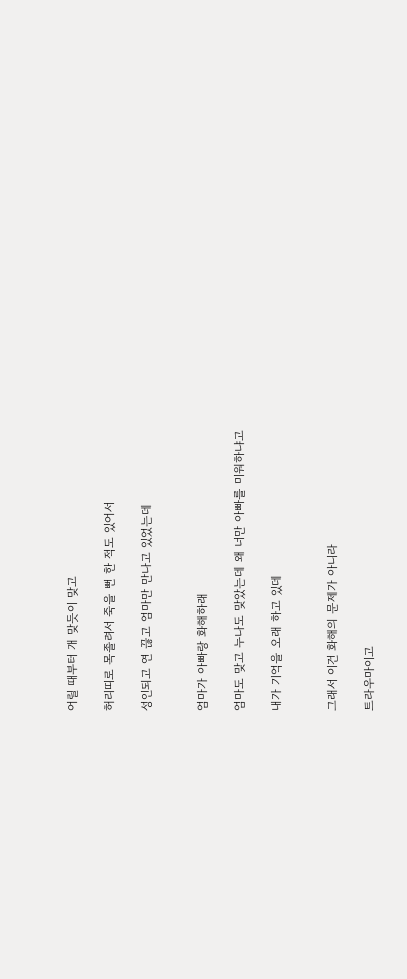어릴 때부터 개 맞듯이 맞고

허리띠로 목졸려서 죽을 뻔 한 적도 있어서

성인되고 연 끊고 엄마만 만나고 있었는데


엄마가 아빠랑 화해하래

엄마도 맞고 누나도 맞았는데 왜 너만 아빠를 미워하냐고

내가 기억을 오래 하고 있데


그래서 이건 화해의 문제가 아니라

트라우마이고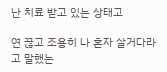난 치료 받고 있는 상태고

연 끊고 조용히 나 혼자 살거다라고 말했는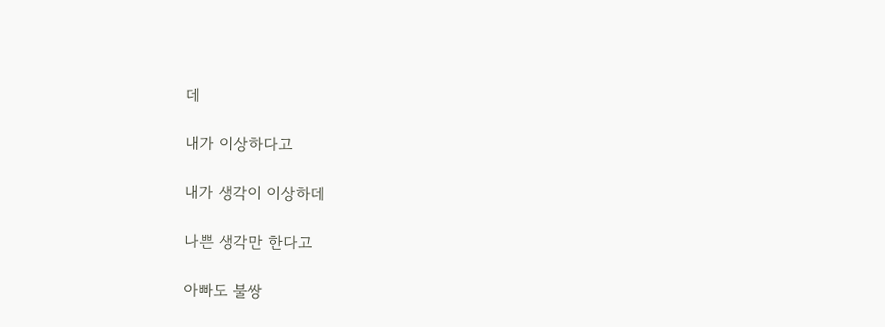데

내가 이상하다고

내가 생각이 이상하데

나쁜 생각만 한다고

아빠도 불쌍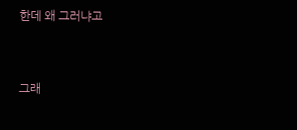한데 왜 그러냐고


그래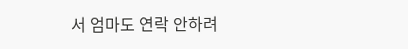서 엄마도 연락 안하려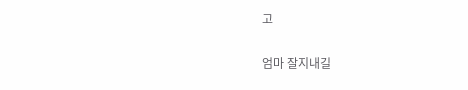고

엄마 잘지내길